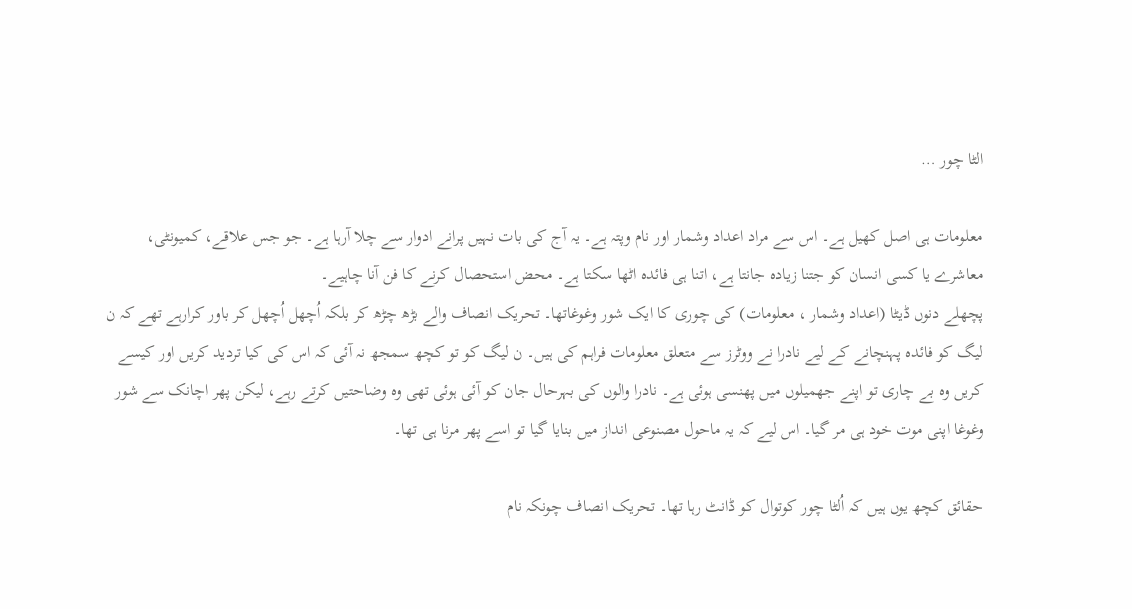الٹا چور …

معلومات ہی اصل کھیل ہے۔ اس سے مراد اعداد وشمار اور نام وپتہ ہے۔ یہ آج کی بات نہیں پرانے ادوار سے چلا آرہا ہے۔ جو جس علاقے، کمیونٹی، معاشرے یا کسی انسان کو جتنا زیادہ جانتا ہے، اتنا ہی فائدہ اٹھا سکتا ہے۔ محض استحصال کرنے کا فن آنا چاہیے۔
پچھلے دنوں ڈیٹا (اعداد وشمار ، معلومات) کی چوری کا ایک شور وغوغاتھا۔ تحریک انصاف والے بڑھ چڑھ کر بلکہ اُچھل اُچھل کر باور کرارہے تھے کہ ن لیگ کو فائدہ پہنچانے کے لیے نادرا نے ووٹرز سے متعلق معلومات فراہم کی ہیں۔ ن لیگ کو تو کچھ سمجھ نہ آئی کہ اس کی کیا تردید کریں اور کیسے کریں وہ بے چاری تو اپنے جھمیلوں میں پھنسی ہوئی ہے۔ نادرا والوں کی بہرحال جان کو آئی ہوئی تھی وہ وضاحتیں کرتے رہے، لیکن پھر اچانک سے شور وغوغا اپنی موت خود ہی مر گیا۔ اس لیے کہ یہ ماحول مصنوعی انداز میں بنایا گیا تو اسے پھر مرنا ہی تھا۔

حقائق کچھ یوں ہیں کہ اُلٹا چور کوتوال کو ڈانٹ رہا تھا۔ تحریک انصاف چونکہ نام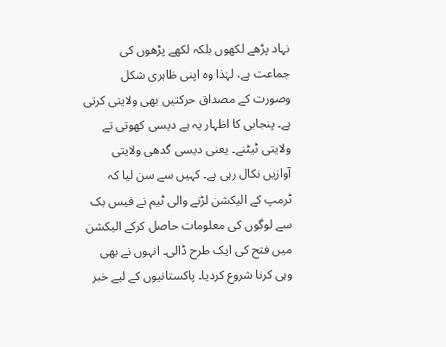نہاد پڑھے لکھوں بلکہ لکھے پڑھوں کی جماعت ہے، لہٰذا وہ اپنی ظاہری شکل وصورت کے مصداق حرکتیں بھی ولایتی کرتی ہے۔ پنجابی کا اظہار یہ ہے دیسی کھوتی تے ولایتی ٹیٹنے۔ یعنی دیسی گدھی ولایتی آوازیں نکال رہی ہے۔ کہیں سے سن لیا کہ ٹرمپ کے الیکشن لڑنے والی ٹیم نے فیس بک سے لوگوں کی معلومات حاصل کرکے الیکشن میں فتح کی ایک طرح ڈالی۔ انہوں نے بھی وہی کرنا شروع کردیا۔ پاکستانیوں کے لیے خبر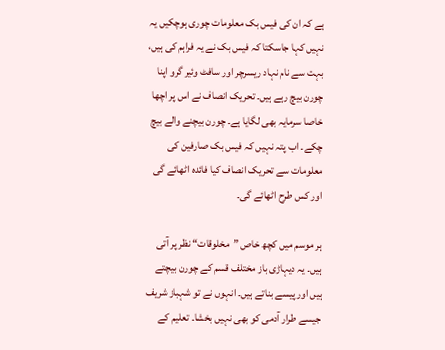ہے کہ ان کی فیس بک معلومات چوری ہوچکیں یہ نہیں کہا جاسکتا کہ فیس بک نے یہ فراہم کی ہیں، بہت سے نام نہاد ریسرچر اور سافٹ وئیر گرو اپنا چورن بیچ رہے ہیں۔ تحریک انصاف نے اس پر اچھا خاصا سرمایہ بھی لگایا ہے۔ چورن بیچنے والے بیچ چکے۔ اب پتہ نہیں کہ فیس بک صارفین کی معلومات سے تحریک انصاف کیا فائدہ اٹھائے گی اور کس طرح اٹھائے گی۔

ہر موسم میں کچھ خاص ”مخلوقات“ نظر پر آتی ہیں۔ یہ دیہاڑی باز مختلف قسم کے چورن بیچتے ہیں اور پیسے بناتے ہیں۔ انہوں نے تو شہباز شریف جیسے طرار آدمی کو بھی نہیں بخشا۔ تعلیم کے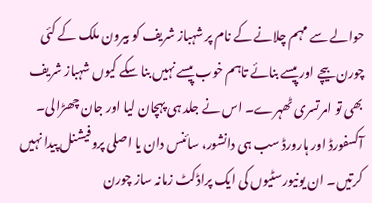حوالے سے مہم چلانے کے نام پر شہباز شریف کو بیرون ملک کے کئی چورن بیچے اور پیسے بنائے تاہم خوب پیسے نہیں بنا سکے کیوں شہباز شریف بھی تو امرتسری ٹھہرے۔ اس نے جلد ہی پہچان لیا اور جان چھڑالی۔ آکسفورڈ اور ہارورڈ سب ہی دانشور، سائنس دان یا اصلی پروفیشنل پیدا نہیں کرتیں۔ ان یونیورسٹیوں کی ایک پراڈکٹ زمانہ ساز چورن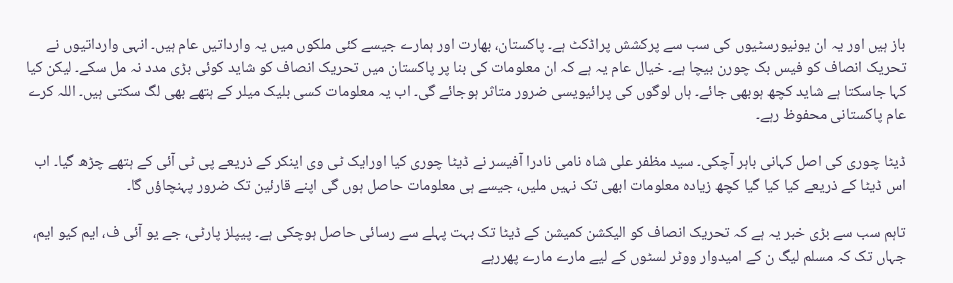باز ہیں اور یہ ان یونیورسٹیوں کی سب سے پرکشش پراڈکٹ ہے۔ پاکستان، بھارت اور ہمارے جیسے کئی ملکوں میں یہ وارداتیں عام ہیں۔ انہی وارداتیوں نے تحریک انصاف کو فیس بک چورن بیچا ہے۔ خیال عام یہ ہے کہ ان معلومات کی بنا پر پاکستان میں تحریک انصاف کو شاید کوئی بڑی مدد نہ مل سکے۔ لیکن کیا کہا جاسکتا ہے شاید کچھ ہوبھی جائے۔ ہاں لوگوں کی پرائیویسی ضرور متاثر ہوجائے گی۔ اب یہ معلومات کسی بلیک میلر کے ہتھے بھی لگ سکتی ہیں۔ اللہ کرے عام پاکستانی محفوظ رہے۔

ڈیٹا چوری کی اصل کہانی باہر آچکی۔ سید مظفر علی شاہ نامی نادرا آفیسر نے ڈیٹا چوری کیا اورایک ٹی وی اینکر کے ذریعے پی ٹی آئی کے ہتھے چڑھ گیا۔ اب اس ڈیٹا کے ذریعے کیا کیا گیا کچھ زیادہ معلومات ابھی تک نہیں ملیں، جیسے ہی معلومات حاصل ہوں گی اپنے قارئین تک ضرور پہنچاؤں گا۔

تاہم سب سے بڑی خبر یہ ہے کہ تحریک انصاف کو الیکشن کمیشن کے ڈیٹا تک بہت پہلے سے رسائی حاصل ہوچکی ہے۔ پیپلز پارٹی، جے یو آئی ف، ایم کیو ایم، جہاں تک کہ مسلم لیگ ن کے امیدوار ووٹر لسٹوں کے لیے مارے مارے پھررہے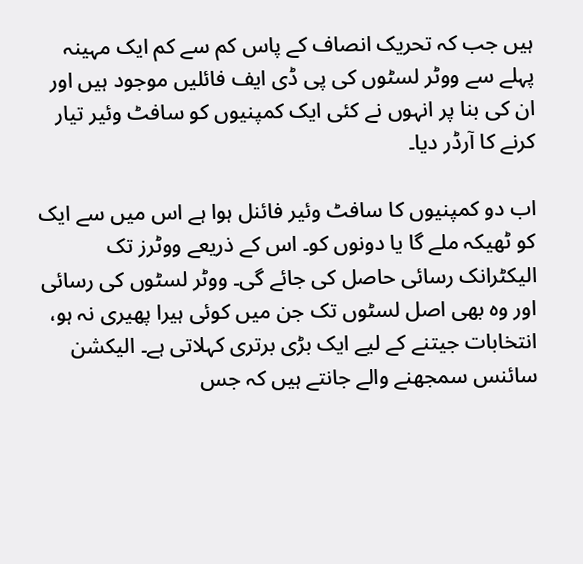ہیں جب کہ تحریک انصاف کے پاس کم سے کم ایک مہینہ پہلے سے ووٹر لسٹوں کی پی ڈی ایف فائلیں موجود ہیں اور ان کی بنا پر انہوں نے کئی ایک کمپنیوں کو سافٹ وئیر تیار کرنے کا آرڈر دیا۔

اب دو کمپنیوں کا سافٹ وئیر فائنل ہوا ہے اس میں سے ایک کو ٹھیکہ ملے گا یا دونوں کو۔ اس کے ذریعے ووٹرز تک الیکٹرانک رسائی حاصل کی جائے گی۔ ووٹر لسٹوں کی رسائی اور وہ بھی اصل لسٹوں تک جن میں کوئی ہیرا پھیری نہ ہو، انتخابات جیتنے کے لیے ایک بڑی برتری کہلاتی ہے۔ الیکشن سائنس سمجھنے والے جانتے ہیں کہ جس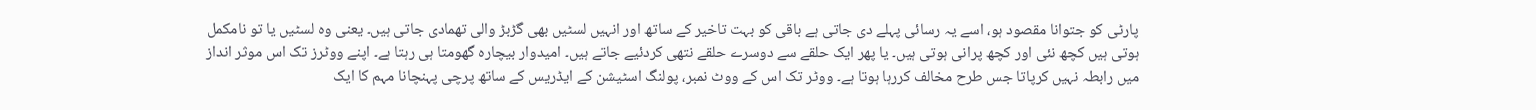پارٹی کو جتوانا مقصود ہو، اسے یہ رسائی پہلے دی جاتی ہے باقی کو بہت تاخیر کے ساتھ اور انہیں لسٹیں بھی گڑبڑ والی تھمادی جاتی ہیں۔ یعنی وہ لسٹیں یا تو نامکمل ہوتی ہیں کچھ نئی اور کچھ پرانی ہوتی ہیں۔ یا پھر ایک حلقے سے دوسرے حلقے نتھی کردئیے جاتے ہیں۔ امیدوار بیچارہ گھومتا ہی رہتا ہے۔ اپنے ووٹرز تک اس موثر انداز میں رابطہ نہیں کرپاتا جس طرح مخالف کررہا ہوتا ہے۔ ووٹر تک اس کے ووٹ نمبر، پولنگ اسٹیشن کے ایڈریس کے ساتھ پرچی پہنچانا مہم کا ایک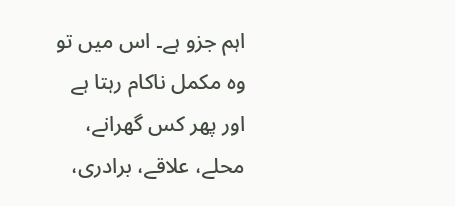اہم جزو ہے۔ اس میں تو وہ مکمل ناکام رہتا ہے اور پھر کس گھرانے، محلے، علاقے، برادری،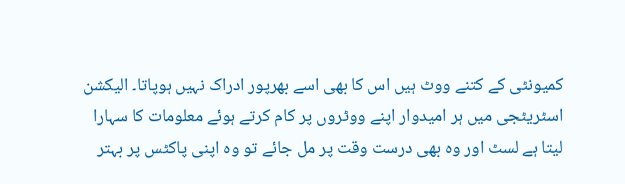کمیونٹی کے کتنے ووٹ ہیں اس کا بھی اسے بھرپور ادراک نہیں ہوپاتا۔ الیکشن اسٹریٹجی میں ہر امیدوار اپنے ووٹروں پر کام کرتے ہوئے معلومات کا سہارا لیتا ہے لسٹ اور وہ بھی درست وقت پر مل جائے تو وہ اپنی پاکٹس پر بہتر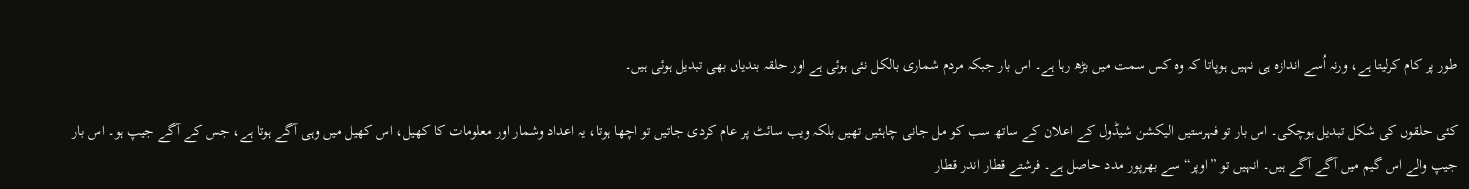طور پر کام کرلیتا ہے، ورنہ اُسے اندازہ ہی نہیں ہوپاتا کہ وہ کس سمت میں بڑھ رہا ہے۔ اس بار جبکہ مردم شماری بالکل نئی ہوئی ہے اور حلقہ بندیاں بھی تبدیل ہوئی ہیں۔

کئی حلقوں کی شکل تبدیل ہوچکی۔ اس بار تو فہرستیں الیکشن شیڈول کے اعلان کے ساتھ سب کو مل جانی چاہئیں تھیں بلکہ ویب سائٹ پر عام کردی جاتیں تو اچھا ہوتا، یہ اعداد وشمار اور معلومات کا کھیل، اس کھیل میں وہی آگے ہوتا ہے، جس کے آگے جیپ ہو۔ اس بار جیپ والے اس گیم میں آگے آگے ہیں۔ انہیں تو ”اوپر“ سے بھرپور مدد حاصل ہے۔ فرشتے قطار اندر قطار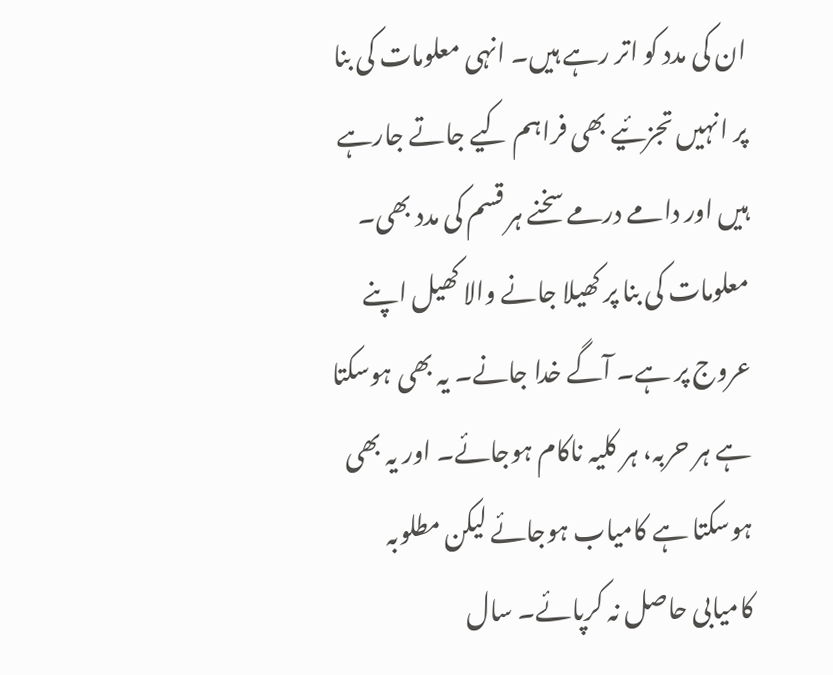ان کی مدد کو اتر رہے ہیں۔ انہی معلومات کی بنا پر انہیں تجزئیے بھی فراہم کیے جاتے جارہے ہیں اور دامے درمے سخنے ہر قسم کی مدد بھی۔ معلومات کی بنا پر کھیلا جانے والا کھیل اپنے عروج پر ہے۔ آگے خدا جانے۔ یہ بھی ہوسکتا ہے ہر حربہ، ہر کلیہ ناکام ہوجائے۔ اور یہ بھی ہوسکتا ہے کامیاب ہوجائے لیکن مطلوبہ کامیابی حاصل نہ کرپائے۔ سال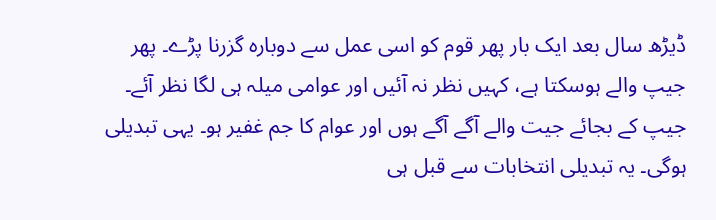ڈیڑھ سال بعد ایک بار پھر قوم کو اسی عمل سے دوبارہ گزرنا پڑے۔ پھر جیپ والے ہوسکتا ہے، کہیں نظر نہ آئیں اور عوامی میلہ ہی لگا نظر آئے۔ جیپ کے بجائے جیت والے آگے آگے ہوں اور عوام کا جم غفیر ہو۔ یہی تبدیلی ہوگی۔ یہ تبدیلی انتخابات سے قبل ہی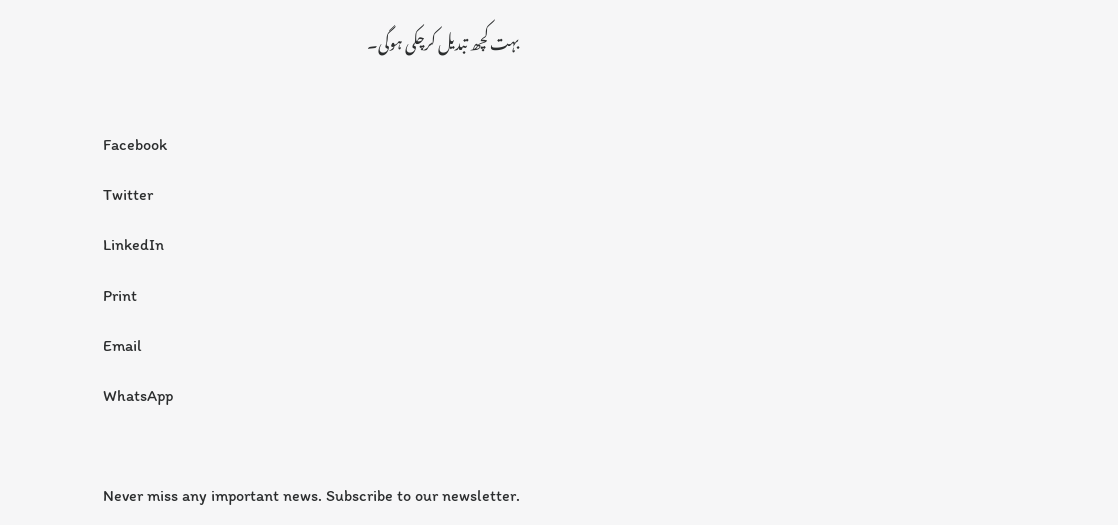بہت کچھ تبدیل کرچکی ہوگی۔

Facebook
Twitter
LinkedIn
Print
Email
WhatsApp

Never miss any important news. Subscribe to our newsletter.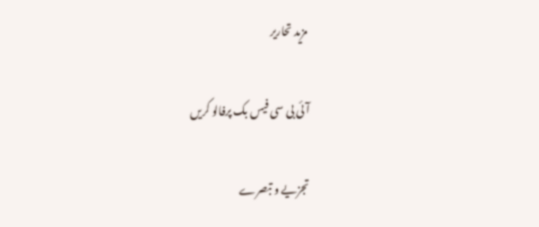مزید تحاریر

آئی بی سی فیس بک پرفالو کریں

تجزیے و تبصرے